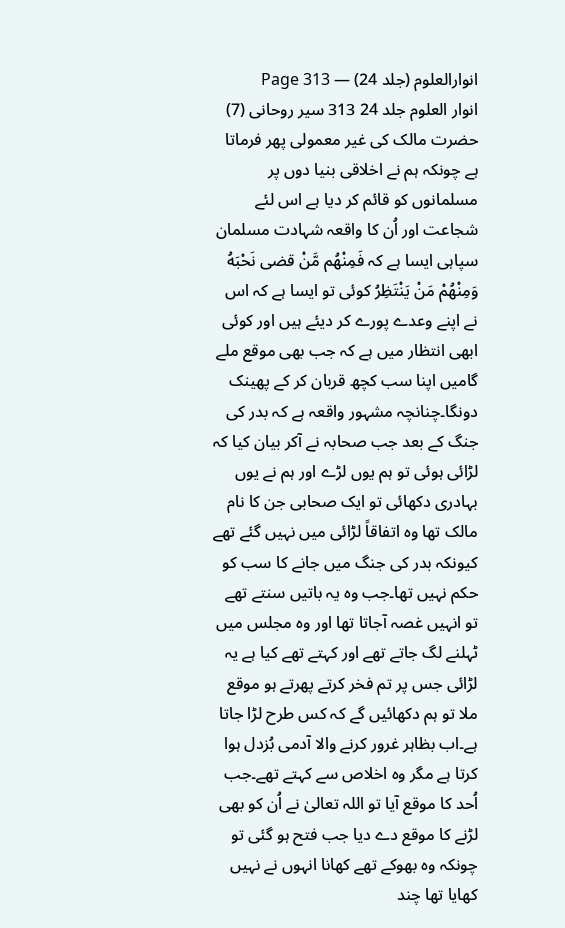انوارالعلوم (جلد 24) — Page 313
انوار العلوم جلد 24 313 سیر روحانی (7) حضرت مالک کی غیر معمولی پھر فرماتا ہے چونکہ ہم نے اخلاقی بنیا دوں پر مسلمانوں کو قائم کر دیا ہے اس لئے شجاعت اور اُن کا واقعہ شہادت مسلمان سپاہی ایسا ہے کہ فَمِنْهُم مَّنْ قضى نَحْبَهُ وَمِنْهُمْ مَنْ يَنْتَظِرُ کوئی تو ایسا ہے کہ اس نے اپنے وعدے پورے کر دیئے ہیں اور کوئی ابھی انتظار میں ہے کہ جب بھی موقع ملے گامیں اپنا سب کچھ قربان کر کے پھینک دونگا۔چنانچہ مشہور واقعہ ہے کہ بدر کی جنگ کے بعد جب صحابہ نے آکر بیان کیا کہ لڑائی ہوئی تو ہم یوں لڑے اور ہم نے یوں بہادری دکھائی تو ایک صحابی جن کا نام مالک تھا وہ اتفاقاً لڑائی میں نہیں گئے تھے کیونکہ بدر کی جنگ میں جانے کا سب کو حکم نہیں تھا۔جب وہ یہ باتیں سنتے تھے تو انہیں غصہ آجاتا تھا اور وہ مجلس میں ٹہلنے لگ جاتے تھے اور کہتے تھے کیا ہے یہ لڑائی جس پر تم فخر کرتے پھرتے ہو موقع ملا تو ہم دکھائیں گے کہ کس طرح لڑا جاتا ہے۔اب بظاہر غرور کرنے والا آدمی بُزدل ہوا کرتا ہے مگر وہ اخلاص سے کہتے تھے۔جب اُحد کا موقع آیا تو اللہ تعالیٰ نے اُن کو بھی لڑنے کا موقع دے دیا جب فتح ہو گئی تو چونکہ وہ بھوکے تھے کھانا انہوں نے نہیں کھایا تھا چند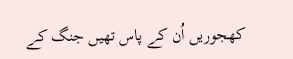کھجوریں اُن کے پاس تھیں جنگ کے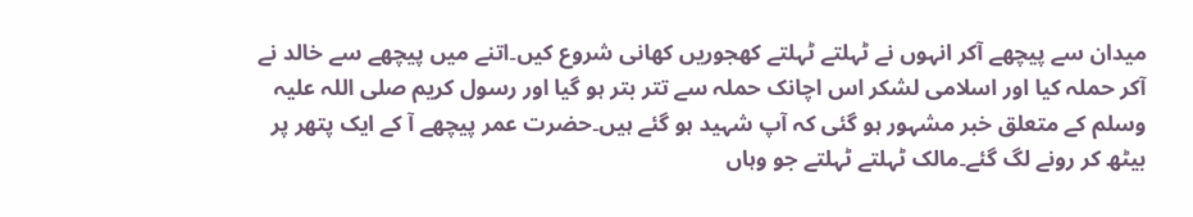میدان سے پیچھے آکر انہوں نے ٹہلتے ٹہلتے کھجوریں کھانی شروع کیں۔اتنے میں پیچھے سے خالد نے آکر حملہ کیا اور اسلامی لشکر اس اچانک حملہ سے تتر بتر ہو گیا اور رسول کریم صلی اللہ علیہ وسلم کے متعلق خبر مشہور ہو گئی کہ آپ شہید ہو گئے ہیں۔حضرت عمر پیچھے آ کے ایک پتھر پر بیٹھ کر رونے لگ گئے۔مالک ٹہلتے ٹہلتے جو وہاں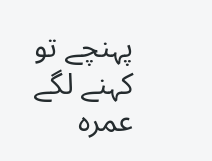پہنچے تو کہنے لگے عمرہ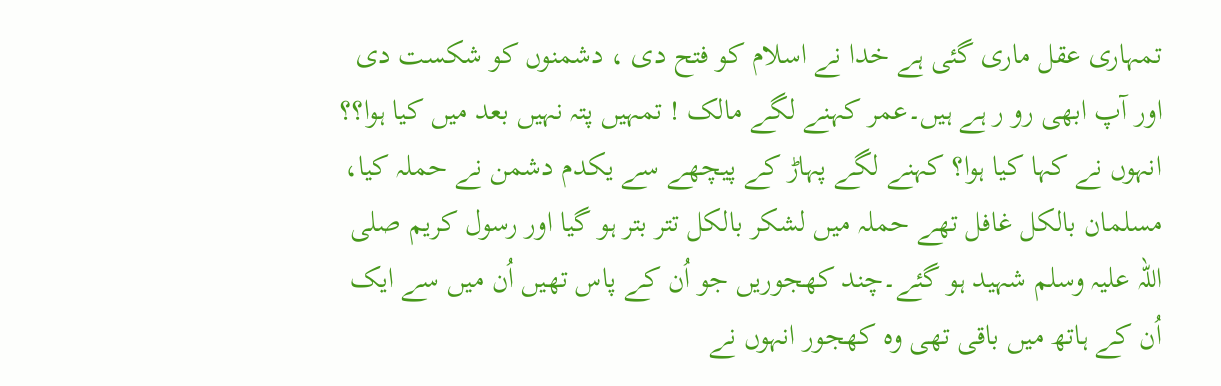تمہاری عقل ماری گئی ہے خدا نے اسلام کو فتح دی ، دشمنوں کو شکست دی اور آپ ابھی رو ر ہے ہیں۔عمر کہنے لگے مالک ! تمہیں پتہ نہیں بعد میں کیا ہوا؟؟ انہوں نے کہا کیا ہوا؟ کہنے لگے پہاڑ کے پیچھے سے یکدم دشمن نے حملہ کیا، مسلمان بالکل غافل تھے حملہ میں لشکر بالکل تتر بتر ہو گیا اور رسول کریم صلی اللہ علیہ وسلم شہید ہو گئے۔چند کھجوریں جو اُن کے پاس تھیں اُن میں سے ایک اُن کے ہاتھ میں باقی تھی وہ کھجور انہوں نے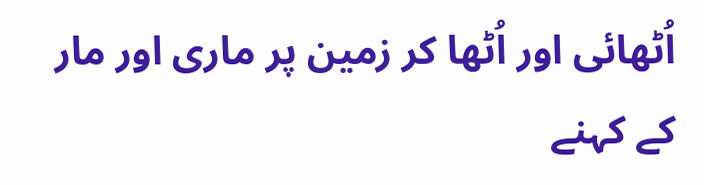اُٹھائی اور اُٹھا کر زمین پر ماری اور مار کے کہنے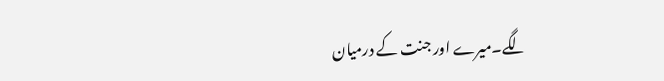لگے۔میرے اور جنت کے درمیان